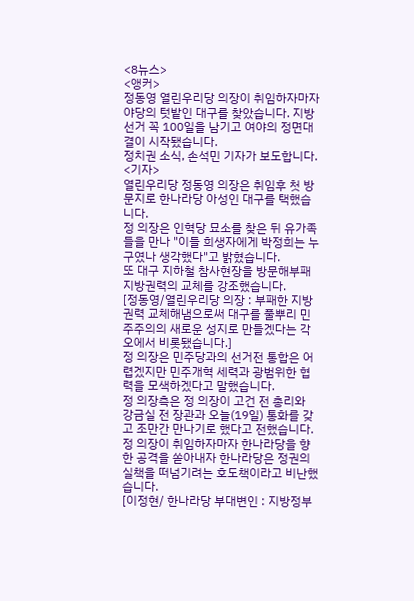<8뉴스>
<앵커>
정동영 열린우리당 의장이 취임하자마자 야당의 텃밭인 대구를 찾았습니다. 지방 선거 꼭 100일을 남기고 여야의 정면대결이 시작됐습니다.
정치권 소식, 손석민 기자가 보도합니다.
<기자>
열린우리당 정동영 의장은 취임후 첫 방문지로 한나라당 아성인 대구를 택했습니다.
정 의장은 인혁당 묘소를 찾은 뒤 유가족들을 만나 "이들 희생자에게 박정희는 누구였나 생각했다"고 밝혔습니다.
또 대구 지하철 참사현장을 방문해부패 지방권력의 교체를 강조했습니다.
[정동영/열린우리당 의장 : 부패한 지방권력 교체해냄으로써 대구를 풀뿌리 민주주의의 새로운 성지로 만들겠다는 각오에서 비롯됐습니다.]
정 의장은 민주당과의 선거전 통합은 어렵겠지만 민주개혁 세력과 광범위한 협력을 모색하겠다고 말했습니다.
정 의장측은 정 의장이 고건 전 총리와 강금실 전 장관과 오늘(19일) 통화를 갖고 조만간 만나기로 했다고 전했습니다.
정 의장이 취임하자마자 한나라당을 향한 공격을 쏟아내자 한나라당은 정권의 실책을 떠넘기려는 호도책이라고 비난했습니다.
[이정현/ 한나라당 부대변인 : 지방정부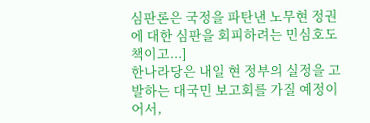심판론은 국정을 파탄낸 노무현 정권에 대한 심판을 회피하려는 민심호도책이고...]
한나라당은 내일 현 정부의 실정을 고발하는 대국민 보고회를 가질 예정이어서,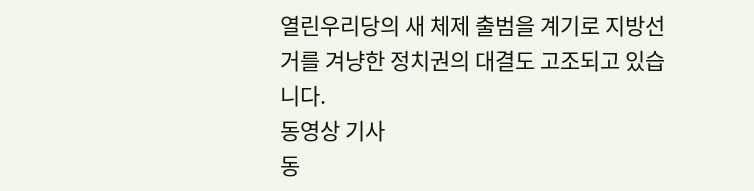열린우리당의 새 체제 출범을 계기로 지방선거를 겨냥한 정치권의 대결도 고조되고 있습니다.
동영상 기사
동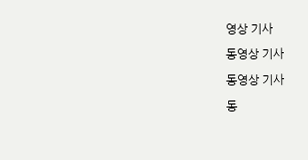영상 기사
동영상 기사
동영상 기사
동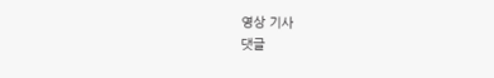영상 기사
댓글